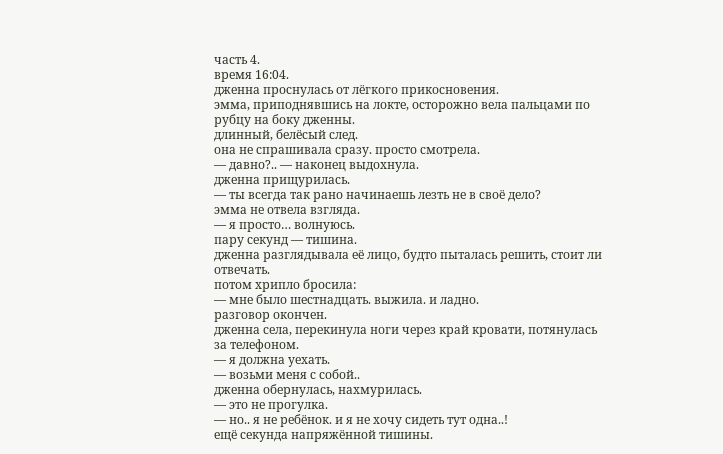часть 4.
время 16:04.
дженна проснулась от лёгкого прикосновения.
эмма, приподнявшись на локте, осторожно вела пальцами по рубцу на боку дженны.
длинный, белёсый след.
она не спрашивала сразу. просто смотрела.
— давно?.. — наконец выдохнула.
дженна прищурилась.
— ты всегда так рано начинаешь лезть не в своё дело?
эмма не отвела взгляда.
— я просто… волнуюсь.
пару секунд — тишина.
дженна разглядывала её лицо, будто пыталась решить, стоит ли отвечать.
потом хрипло бросила:
— мне было шестнадцать. выжила. и ладно.
разговор окончен.
дженна села, перекинула ноги через край кровати, потянулась за телефоном.
— я должна уехать.
— возьми меня с собой..
дженна обернулась, нахмурилась.
— это не прогулка.
— но.. я не ребёнок. и я не хочу сидеть тут одна..!
ещё секунда напряжённой тишины.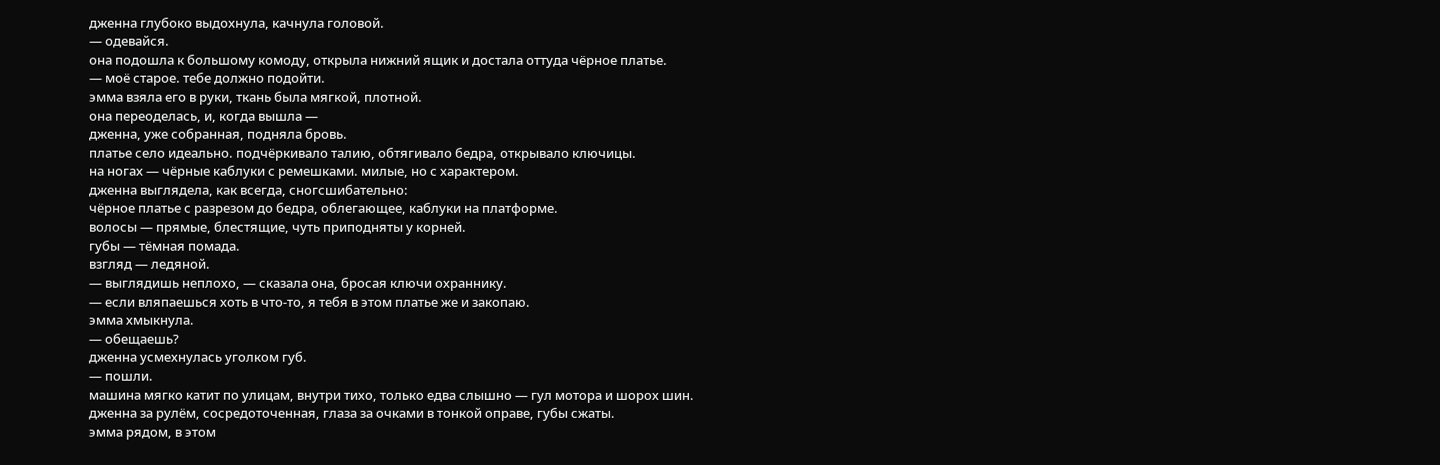дженна глубоко выдохнула, качнула головой.
— одевайся.
она подошла к большому комоду, открыла нижний ящик и достала оттуда чёрное платье.
— моё старое. тебе должно подойти.
эмма взяла его в руки, ткань была мягкой, плотной.
она переоделась, и, когда вышла —
дженна, уже собранная, подняла бровь.
платье село идеально. подчёркивало талию, обтягивало бедра, открывало ключицы.
на ногах — чёрные каблуки с ремешками. милые, но с характером.
дженна выглядела, как всегда, сногсшибательно:
чёрное платье с разрезом до бедра, облегающее, каблуки на платформе.
волосы — прямые, блестящие, чуть приподняты у корней.
губы — тёмная помада.
взгляд — ледяной.
— выглядишь неплохо, — сказала она, бросая ключи охраннику.
— если вляпаешься хоть в что-то, я тебя в этом платье же и закопаю.
эмма хмыкнула.
— обещаешь?
дженна усмехнулась уголком губ.
— пошли.
машина мягко катит по улицам, внутри тихо, только едва слышно — гул мотора и шорох шин.
дженна за рулём, сосредоточенная, глаза за очками в тонкой оправе, губы сжаты.
эмма рядом, в этом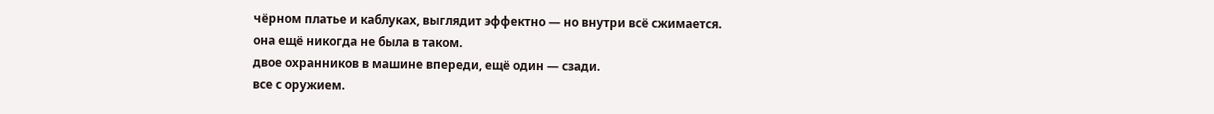чёрном платье и каблуках, выглядит эффектно — но внутри всё сжимается.
она ещё никогда не была в таком.
двое охранников в машине впереди, ещё один — сзади.
все с оружием.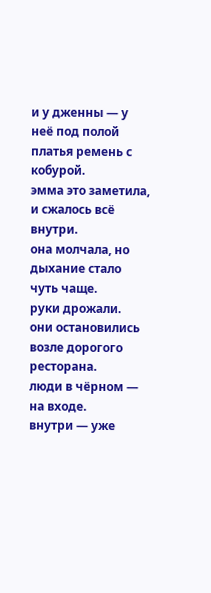и у дженны — у неё под полой платья ремень с кобурой.
эмма это заметила, и сжалось всё внутри.
она молчала, но дыхание стало чуть чаще.
руки дрожали.
они остановились возле дорогого ресторана.
люди в чёрном — на входе.
внутри — уже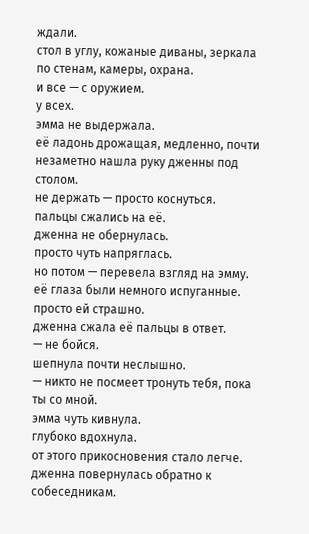ждали.
стол в углу, кожаные диваны, зеркала по стенам, камеры, охрана.
и все — с оружием.
у всех.
эмма не выдержала.
её ладонь дрожащая, медленно, почти незаметно нашла руку дженны под столом.
не держать — просто коснуться.
пальцы сжались на её.
дженна не обернулась.
просто чуть напряглась.
но потом — перевела взгляд на эмму.
её глаза были немного испуганные.
просто ей страшно.
дженна сжала её пальцы в ответ.
— не бойся.
шепнула почти неслышно.
— никто не посмеет тронуть тебя, пока ты со мной.
эмма чуть кивнула.
глубоко вдохнула.
от этого прикосновения стало легче.
дженна повернулась обратно к собеседникам.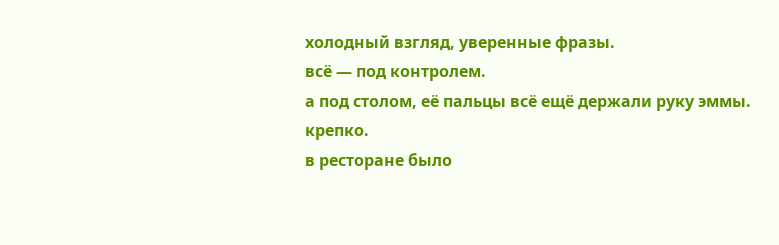холодный взгляд, уверенные фразы.
всё — под контролем.
а под столом, её пальцы всё ещё держали руку эммы.
крепко.
в ресторане было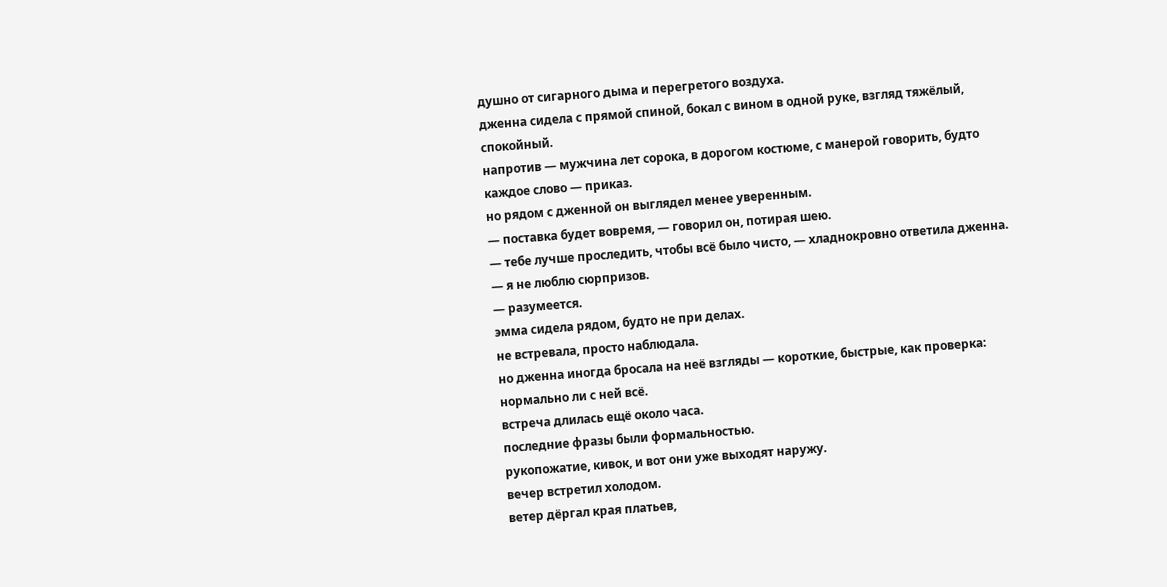душно от сигарного дыма и перегретого воздуха.
дженна сидела с прямой спиной, бокал с вином в одной руке, взгляд тяжёлый, спокойный.
напротив — мужчина лет сорока, в дорогом костюме, с манерой говорить, будто каждое слово — приказ.
но рядом с дженной он выглядел менее уверенным.
— поставка будет вовремя, — говорил он, потирая шею.
— тебе лучше проследить, чтобы всё было чисто, — хладнокровно ответила дженна.
— я не люблю сюрпризов.
— разумеется.
эмма сидела рядом, будто не при делах.
не встревала, просто наблюдала.
но дженна иногда бросала на неё взгляды — короткие, быстрые, как проверка: нормально ли с ней всё.
встреча длилась ещё около часа.
последние фразы были формальностью.
рукопожатие, кивок, и вот они уже выходят наружу.
вечер встретил холодом.
ветер дёргал края платьев,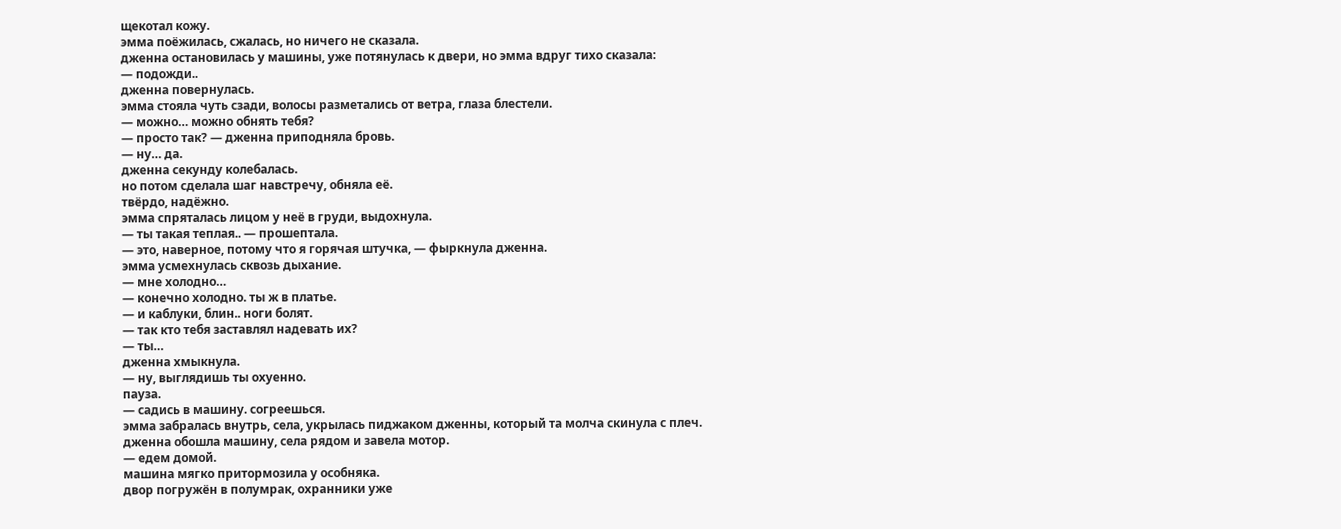щекотал кожу.
эмма поёжилась, сжалась, но ничего не сказала.
дженна остановилась у машины, уже потянулась к двери, но эмма вдруг тихо сказала:
— подожди..
дженна повернулась.
эмма стояла чуть сзади, волосы разметались от ветра, глаза блестели.
— можно… можно обнять тебя?
— просто так? — дженна приподняла бровь.
— ну… да.
дженна секунду колебалась.
но потом сделала шаг навстречу, обняла её.
твёрдо, надёжно.
эмма спряталась лицом у неё в груди, выдохнула.
— ты такая теплая.. — прошептала.
— это, наверное, потому что я горячая штучка, — фыркнула дженна.
эмма усмехнулась сквозь дыхание.
— мне холодно…
— конечно холодно. ты ж в платье.
— и каблуки, блин.. ноги болят.
— так кто тебя заставлял надевать их?
— ты…
дженна хмыкнула.
— ну, выглядишь ты охуенно.
пауза.
— садись в машину. согреешься.
эмма забралась внутрь, села, укрылась пиджаком дженны, который та молча скинула с плеч.
дженна обошла машину, села рядом и завела мотор.
— едем домой.
машина мягко притормозила у особняка.
двор погружён в полумрак, охранники уже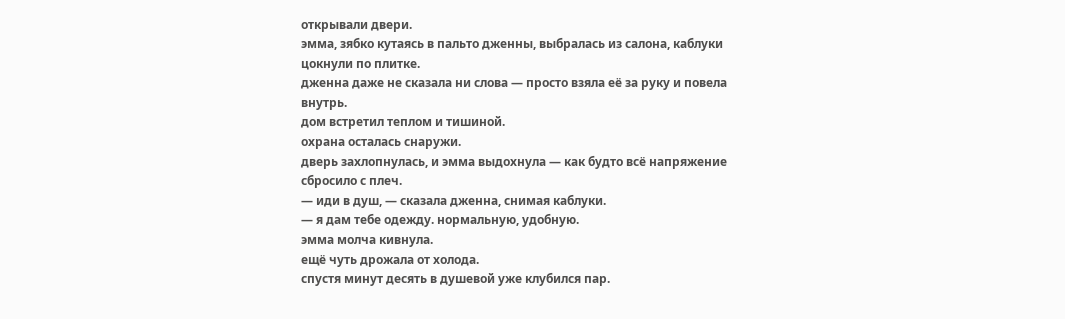открывали двери.
эмма, зябко кутаясь в пальто дженны, выбралась из салона, каблуки цокнули по плитке.
дженна даже не сказала ни слова — просто взяла её за руку и повела внутрь.
дом встретил теплом и тишиной.
охрана осталась снаружи.
дверь захлопнулась, и эмма выдохнула — как будто всё напряжение сбросило с плеч.
— иди в душ, — сказала дженна, снимая каблуки.
— я дам тебе одежду. нормальную, удобную.
эмма молча кивнула.
ещё чуть дрожала от холода.
спустя минут десять в душевой уже клубился пар.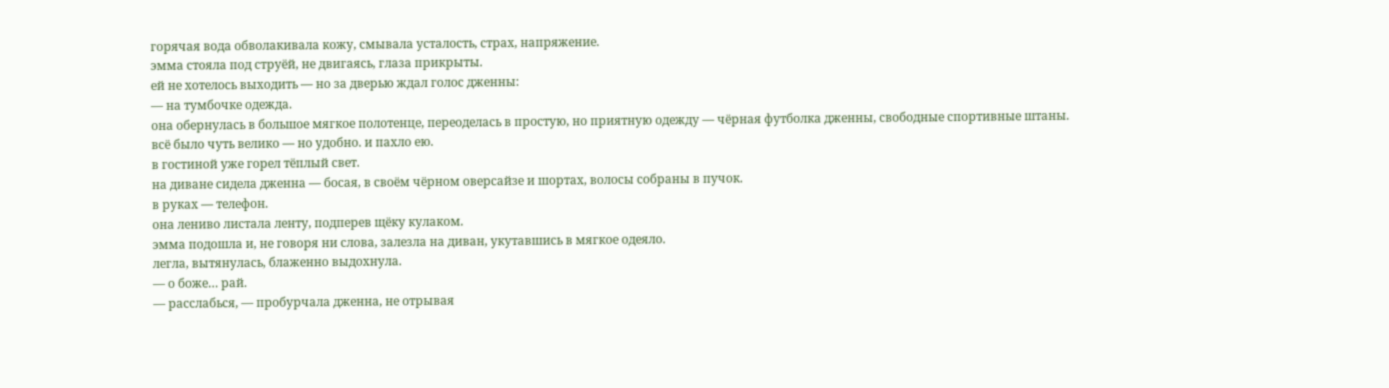горячая вода обволакивала кожу, смывала усталость, страх, напряжение.
эмма стояла под струёй, не двигаясь, глаза прикрыты.
ей не хотелось выходить — но за дверью ждал голос дженны:
— на тумбочке одежда.
она обернулась в большое мягкое полотенце, переоделась в простую, но приятную одежду — чёрная футболка дженны, свободные спортивные штаны.
всё было чуть велико — но удобно. и пахло ею.
в гостиной уже горел тёплый свет.
на диване сидела дженна — босая, в своём чёрном оверсайзе и шортах, волосы собраны в пучок.
в руках — телефон.
она лениво листала ленту, подперев щёку кулаком.
эмма подошла и, не говоря ни слова, залезла на диван, укутавшись в мягкое одеяло.
легла, вытянулась, блаженно выдохнула.
— о боже… рай.
— расслабься, — пробурчала дженна, не отрывая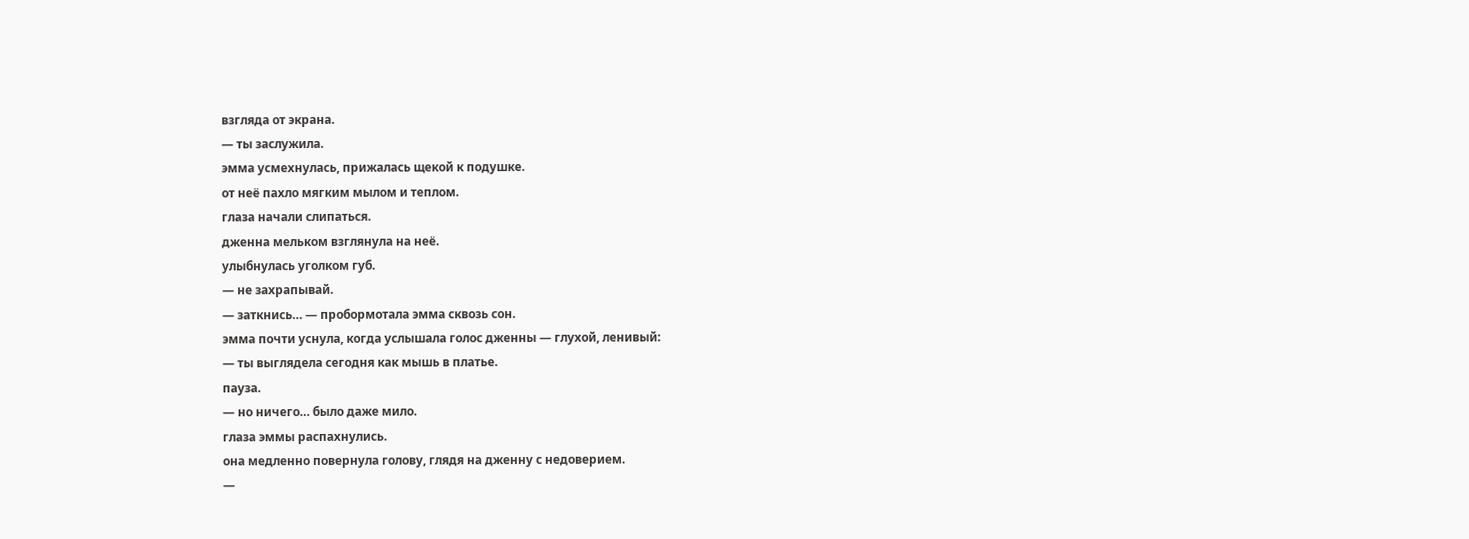взгляда от экрана.
— ты заслужила.
эмма усмехнулась, прижалась щекой к подушке.
от неё пахло мягким мылом и теплом.
глаза начали слипаться.
дженна мельком взглянула на неё.
улыбнулась уголком губ.
— не захрапывай.
— заткнись… — пробормотала эмма сквозь сон.
эмма почти уснула, когда услышала голос дженны — глухой, ленивый:
— ты выглядела сегодня как мышь в платье.
пауза.
— но ничего… было даже мило.
глаза эммы распахнулись.
она медленно повернула голову, глядя на дженну с недоверием.
—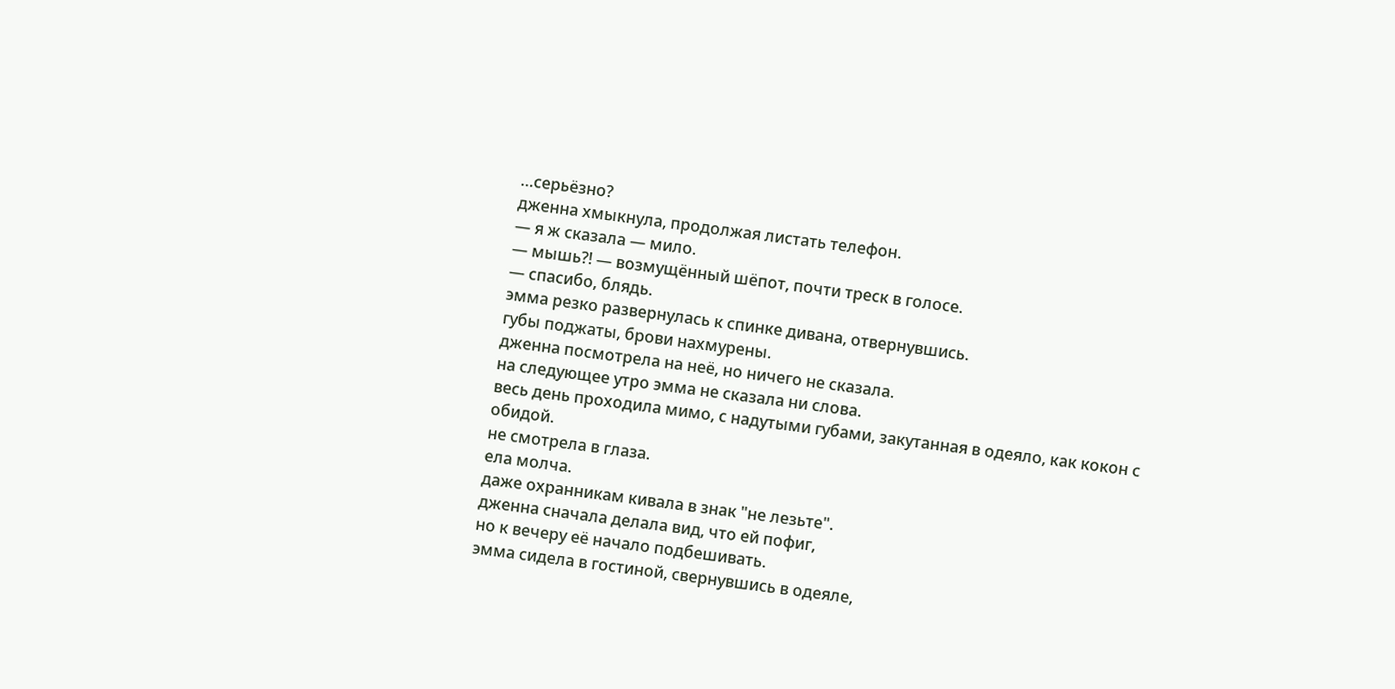…серьёзно?
дженна хмыкнула, продолжая листать телефон.
— я ж сказала — мило.
— мышь?! — возмущённый шёпот, почти треск в голосе.
— спасибо, блядь.
эмма резко развернулась к спинке дивана, отвернувшись.
губы поджаты, брови нахмурены.
дженна посмотрела на неё, но ничего не сказала.
на следующее утро эмма не сказала ни слова.
весь день проходила мимо, с надутыми губами, закутанная в одеяло, как кокон с обидой.
не смотрела в глаза.
ела молча.
даже охранникам кивала в знак "не лезьте".
дженна сначала делала вид, что ей пофиг,
но к вечеру её начало подбешивать.
эмма сидела в гостиной, свернувшись в одеяле,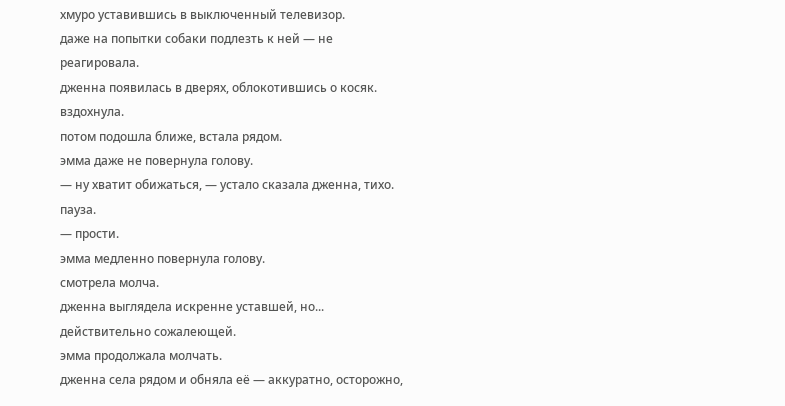хмуро уставившись в выключенный телевизор.
даже на попытки собаки подлезть к ней — не реагировала.
дженна появилась в дверях, облокотившись о косяк.
вздохнула.
потом подошла ближе, встала рядом.
эмма даже не повернула голову.
— ну хватит обижаться, — устало сказала дженна, тихо.
пауза.
— прости.
эмма медленно повернула голову.
смотрела молча.
дженна выглядела искренне уставшей, но... действительно сожалеющей.
эмма продолжала молчать.
дженна села рядом и обняла её — аккуратно, осторожно,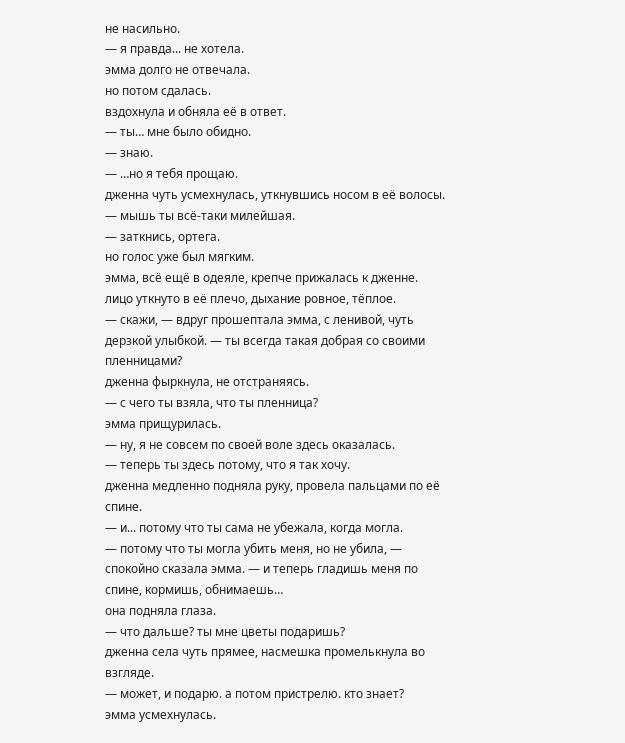не насильно.
— я правда... не хотела.
эмма долго не отвечала.
но потом сдалась.
вздохнула и обняла её в ответ.
— ты… мне было обидно.
— знаю.
— …но я тебя прощаю.
дженна чуть усмехнулась, уткнувшись носом в её волосы.
— мышь ты всё-таки милейшая.
— заткнись, ортега.
но голос уже был мягким.
эмма, всё ещё в одеяле, крепче прижалась к дженне.
лицо уткнуто в её плечо, дыхание ровное, тёплое.
— скажи, — вдруг прошептала эмма, с ленивой, чуть дерзкой улыбкой. — ты всегда такая добрая со своими пленницами?
дженна фыркнула, не отстраняясь.
— с чего ты взяла, что ты пленница?
эмма прищурилась.
— ну, я не совсем по своей воле здесь оказалась.
— теперь ты здесь потому, что я так хочу.
дженна медленно подняла руку, провела пальцами по её спине.
— и... потому что ты сама не убежала, когда могла.
— потому что ты могла убить меня, но не убила, — спокойно сказала эмма. — и теперь гладишь меня по спине, кормишь, обнимаешь…
она подняла глаза.
— что дальше? ты мне цветы подаришь?
дженна села чуть прямее, насмешка промелькнула во взгляде.
— может, и подарю. а потом пристрелю. кто знает?
эмма усмехнулась.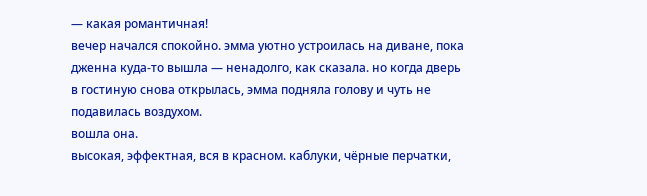— какая романтичная!
вечер начался спокойно. эмма уютно устроилась на диване, пока дженна куда-то вышла — ненадолго, как сказала. но когда дверь в гостиную снова открылась, эмма подняла голову и чуть не подавилась воздухом.
вошла она.
высокая, эффектная, вся в красном. каблуки, чёрные перчатки,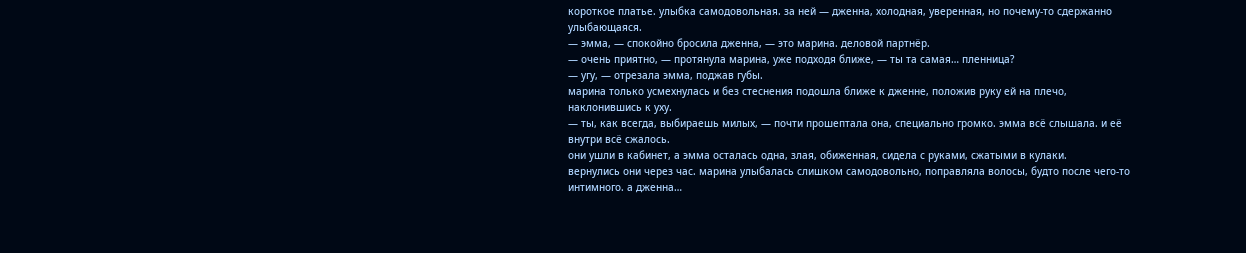короткое платье. улыбка самодовольная. за ней — дженна, холодная, уверенная, но почему-то сдержанно улыбающаяся.
— эмма, — спокойно бросила дженна, — это марина. деловой партнёр.
— очень приятно, — протянула марина, уже подходя ближе, — ты та самая… пленница?
— угу, — отрезала эмма, поджав губы.
марина только усмехнулась и без стеснения подошла ближе к дженне, положив руку ей на плечо, наклонившись к уху.
— ты, как всегда, выбираешь милых, — почти прошептала она, специально громко. эмма всё слышала. и её внутри всё сжалось.
они ушли в кабинет, а эмма осталась одна, злая, обиженная, сидела с руками, сжатыми в кулаки.
вернулись они через час. марина улыбалась слишком самодовольно, поправляла волосы, будто после чего-то интимного. а дженна…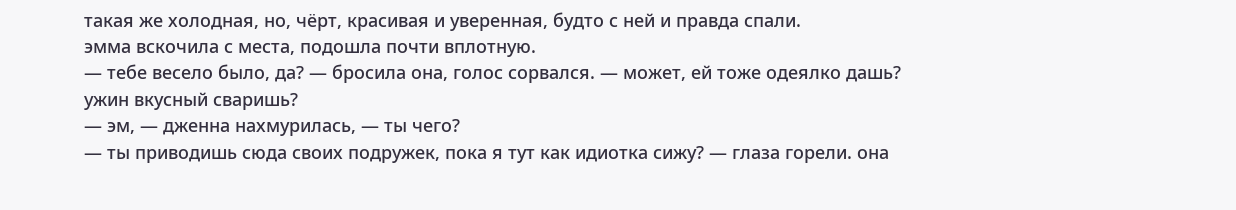такая же холодная, но, чёрт, красивая и уверенная, будто с ней и правда спали.
эмма вскочила с места, подошла почти вплотную.
— тебе весело было, да? — бросила она, голос сорвался. — может, ей тоже одеялко дашь? ужин вкусный сваришь?
— эм, — дженна нахмурилась, — ты чего?
— ты приводишь сюда своих подружек, пока я тут как идиотка сижу? — глаза горели. она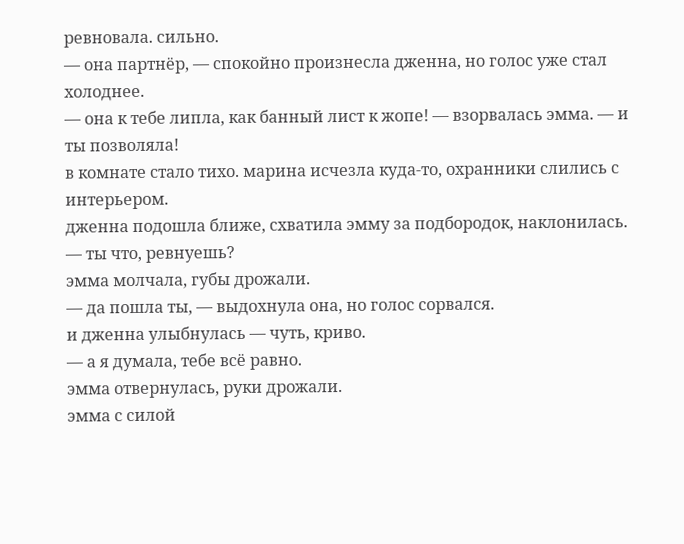ревновала. сильно.
— она партнёр, — спокойно произнесла дженна, но голос уже стал холоднее.
— она к тебе липла, как банный лист к жопе! — взорвалась эмма. — и ты позволяла!
в комнате стало тихо. марина исчезла куда-то, охранники слились с интерьером.
дженна подошла ближе, схватила эмму за подбородок, наклонилась.
— ты что, ревнуешь?
эмма молчала, губы дрожали.
— да пошла ты, — выдохнула она, но голос сорвался.
и дженна улыбнулась — чуть, криво.
— а я думала, тебе всё равно.
эмма отвернулась, руки дрожали.
эмма с силой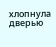хлопнула дверью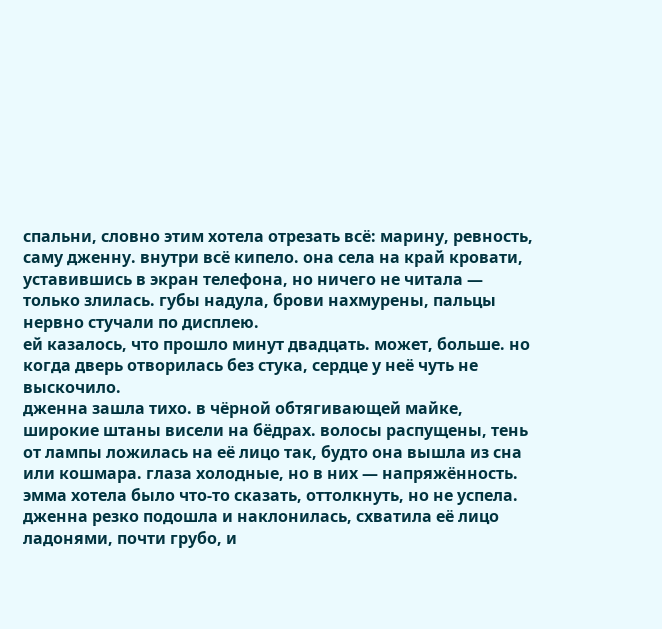спальни, словно этим хотела отрезать всё: марину, ревность, саму дженну. внутри всё кипело. она села на край кровати, уставившись в экран телефона, но ничего не читала — только злилась. губы надула, брови нахмурены, пальцы нервно стучали по дисплею.
ей казалось, что прошло минут двадцать. может, больше. но когда дверь отворилась без стука, сердце у неё чуть не выскочило.
дженна зашла тихо. в чёрной обтягивающей майке, широкие штаны висели на бёдрах. волосы распущены, тень от лампы ложилась на её лицо так, будто она вышла из сна или кошмара. глаза холодные, но в них — напряжённость.
эмма хотела было что-то сказать, оттолкнуть, но не успела.
дженна резко подошла и наклонилась, схватила её лицо ладонями, почти грубо, и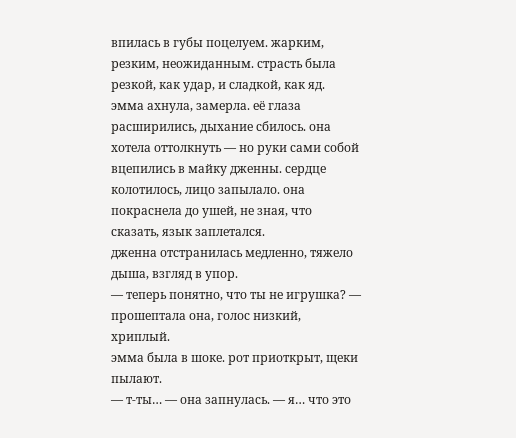впилась в губы поцелуем. жарким, резким, неожиданным. страсть была резкой, как удар, и сладкой, как яд.
эмма ахнула, замерла. её глаза расширились, дыхание сбилось. она хотела оттолкнуть — но руки сами собой вцепились в майку дженны. сердце колотилось, лицо запылало. она покраснела до ушей, не зная, что сказать, язык заплетался.
дженна отстранилась медленно, тяжело дыша, взгляд в упор.
— теперь понятно, что ты не игрушка? — прошептала она, голос низкий, хриплый.
эмма была в шоке. рот приоткрыт, щеки пылают.
— т-ты… — она запнулась. — я… что это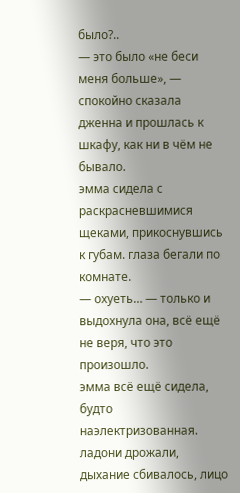было?..
— это было «не беси меня больше», — спокойно сказала дженна и прошлась к шкафу, как ни в чём не бывало.
эмма сидела с раскрасневшимися щеками, прикоснувшись к губам. глаза бегали по комнате.
— охуеть… — только и выдохнула она, всё ещё не веря, что это произошло.
эмма всё ещё сидела, будто наэлектризованная. ладони дрожали, дыхание сбивалось, лицо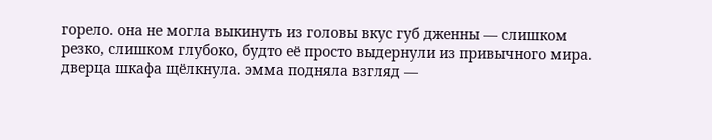горело. она не могла выкинуть из головы вкус губ дженны — слишком резко, слишком глубоко, будто её просто выдернули из привычного мира.
дверца шкафа щёлкнула. эмма подняла взгляд —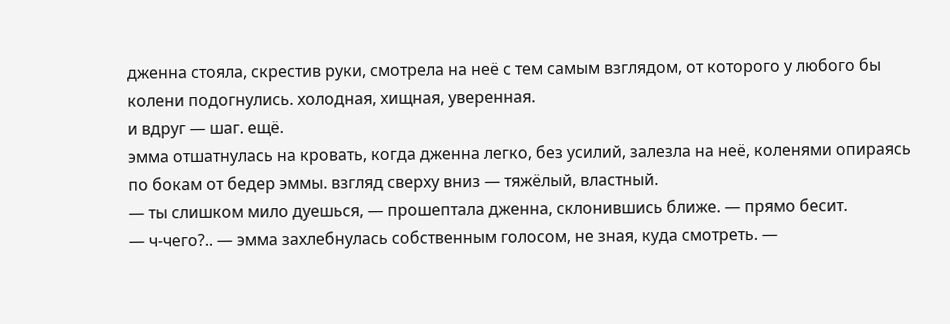дженна стояла, скрестив руки, смотрела на неё с тем самым взглядом, от которого у любого бы колени подогнулись. холодная, хищная, уверенная.
и вдруг — шаг. ещё.
эмма отшатнулась на кровать, когда дженна легко, без усилий, залезла на неё, коленями опираясь по бокам от бедер эммы. взгляд сверху вниз — тяжёлый, властный.
— ты слишком мило дуешься, — прошептала дженна, склонившись ближе. — прямо бесит.
— ч-чего?.. — эмма захлебнулась собственным голосом, не зная, куда смотреть. —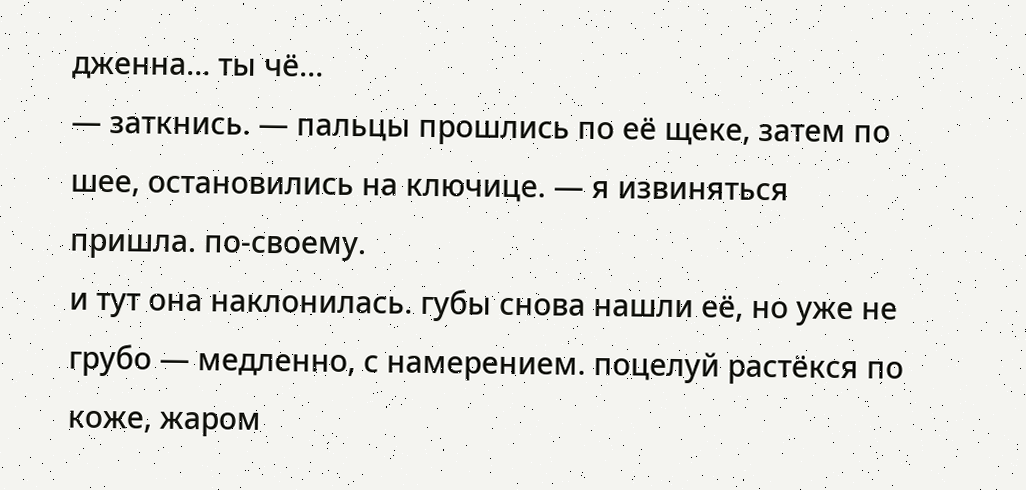дженна… ты чё…
— заткнись. — пальцы прошлись по её щеке, затем по шее, остановились на ключице. — я извиняться пришла. по-своему.
и тут она наклонилась. губы снова нашли её, но уже не грубо — медленно, с намерением. поцелуй растёкся по коже, жаром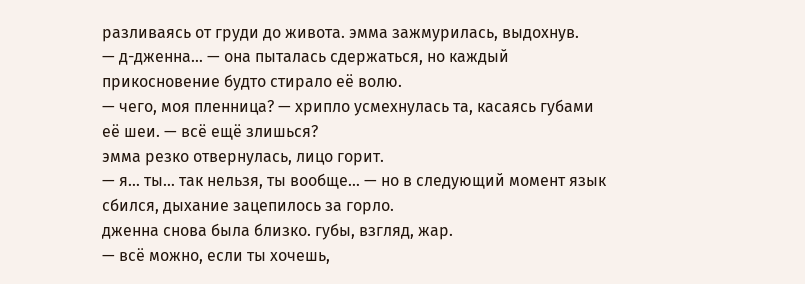разливаясь от груди до живота. эмма зажмурилась, выдохнув.
— д-дженна… — она пыталась сдержаться, но каждый прикосновение будто стирало её волю.
— чего, моя пленница? — хрипло усмехнулась та, касаясь губами её шеи. — всё ещё злишься?
эмма резко отвернулась, лицо горит.
— я… ты… так нельзя, ты вообще… — но в следующий момент язык сбился, дыхание зацепилось за горло.
дженна снова была близко. губы, взгляд, жар.
— всё можно, если ты хочешь,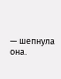— шепнула она.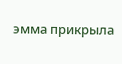эмма прикрыла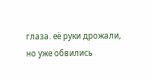глаза. её руки дрожали, но уже обвились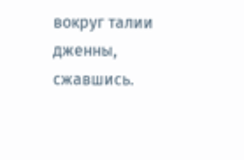вокруг талии дженны, сжавшись.